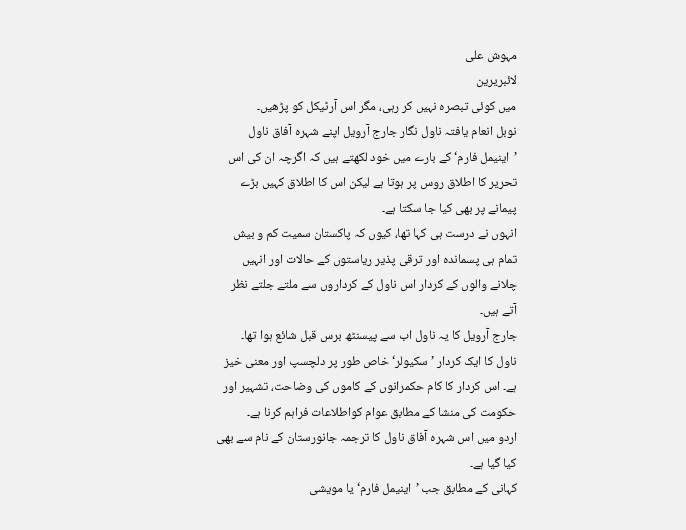مہوش علی
لائبریرین
میں کوئی تبصرہ نہیں کر رہی، مگر اس آرٹیکل کو پڑھیں۔
نوبل انعام یافتہ ناول نگار جارج آرویل اپنے شہرہ آفاق ناول ’اینیمل فارم‘ کے بارے میں خود لکھتے ہیں کہ اگرچہ ان کی اس تحریر کا اطلاق روس پر ہوتا ہے لیکن اس کا اطلاق کہیں بڑے پیمانے پر بھی کیا جا سکتا ہے۔
انہوں نے درست ہی کہا تھا، کیوں کہ پاکستان سمیت کم و بیش تمام ہی پسماندہ اور ترقی پذیر ریاستوں کے حالات اور انہیں چلانے والوں کے کردار اس ناول کے کرداروں سے ملتے جلتے نظر آتے ہیں۔
جارج آرویل کا یہ ناول اب سے پیسنٹھ برس قبل شائع ہوا تھا۔
ناول کا ایک کردار ’سکیولر‘ خاص طور پر دلچسپ اور معنی خیز ہے۔ اس کردار کا کام حکمرانوں کے کاموں کی وضاحت، تشہیر اور حکومت کی منشا کے مطابق عوام کواطلاعات فراہم کرنا ہے۔
اردو میں اس شہرہ آفاق ناول کا ترجمہ جانورستان کے نام سے بھی کیا گیا ہے۔
کہانی کے مطابق جب ’اینیمل فارم‘ یا مویشی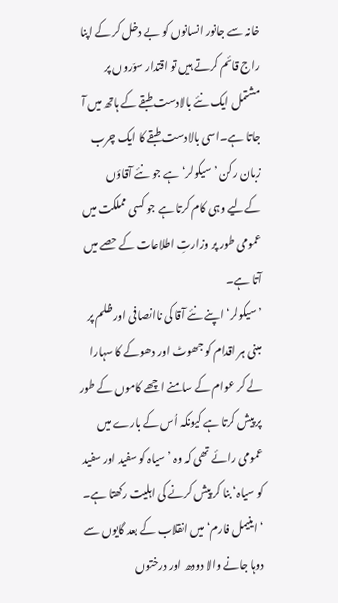خانہ سے جانور انسانوں کو بے دخل کر کے اپنا راج قائم کرتے ہیں تو اقتدار سوّروں پر مشتمل ایک نئے بالادست طبقے کے ہاتھ میں آ جاتا ہے۔اسی بالادست طبقے کا ایک چرب زبان رکن ’سیکولر‘ ہے جو نئے آقاؤں کےلیے وہی کام کرتا ہے جو کسی مملکت میں عمومی طور پر وزارتِ اطلاعات کے حصے میں آتا ہے۔
’سیکولر‘ اپنے نئے آقا کی ناانصافی اور ظلم پر مبنی ہر اقدام کو جھوٹ اور دھوکے کا سہارا لے کر عوام کے سامنے اچھے کاموں کے طور پر پیش کرتا ہے کیونکہ اُس کے بارے میں عمومی رائے تھی کہ وہ ’سیاہ کو سفید اور سفید کو سیاہ‘ بنا کر پیش کرنے کی اہلیت رکھتا ہے۔
‘اینیمل فارم‘میں انقلاب کے بعد گایوں سے دوہا جانے والا دودھ اور درختوں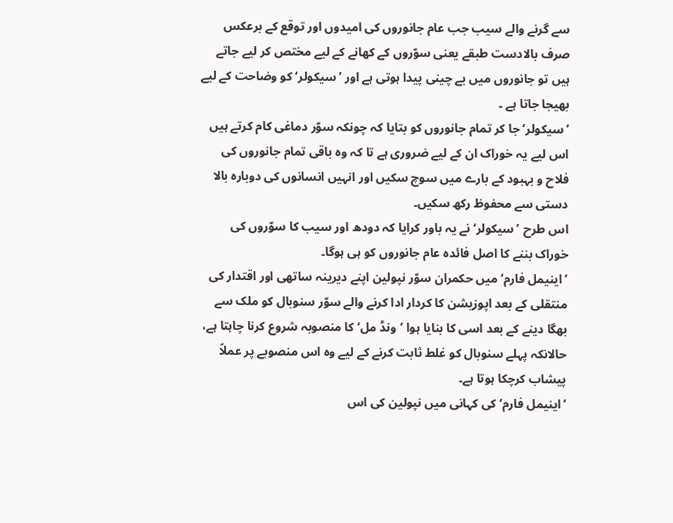سے گرنے والے سیب جب عام جانوروں کی امیدوں اور توقع کے برعکس صرف بالادست طبقے یعنی سوّروں کے کھانے کے لیے مختص کر لیے جاتے ہیں تو جانوروں میں بے چینی پیدا ہوتی ہے اور ’سیکولر‘ کو وضاحت کے لیے بھیجا جاتا ہے ۔
’سیکولر‘ جا کر تمام جانوروں کو بتایا کہ چونکہ سوّر دماغی کام کرتے ہیں اس لیے یہ خوراک ان کے لیے ضروری ہے تا کہ وہ باقی تمام جانوروں کی فلاح و بہبود کے بارے میں سوچ سکیں اور انہیں انسانوں کی دوبارہ بالا دستی سے محفوظ رکھ سکیں۔
اس طرح ’سیکولر‘ نے یہ باور کرایا کہ دودھ اور سیب کا سوّروں کی خوراک بننے کا اصل فائدہ عام جانوروں کو ہی ہوگا۔
’اینیمل فارم‘ میں حکمران سوّر نپولین اپنے دیرینہ ساتھی اور اقتدار کی منتقلی کے بعد اپوزیشن کا کردار ادا کرنے والے سوّر سنوبال کو ملک سے بھگا دینے کے بعد اسی کا بنایا ہوا ’ونڈ مل‘ کا منصوبہ شروع کرنا چاہتا ہے، حالانکہ پہلے سنوبال کو غلط ثابت کرنے کے لیے وہ اس منصوبے پر عملاً پیشاب کرچکا ہوتا ہے۔
’اینیمل فارم‘ کی کہانی میں نپولین کی اس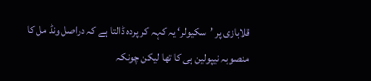قلابازی پر ’سکیولر‘ یہ کہہ کر پردہ ڈالتا ہے کہ دراصل ونڈ مل کا منصوبہ نیپولین ہی کا تھا لیکن چونکہ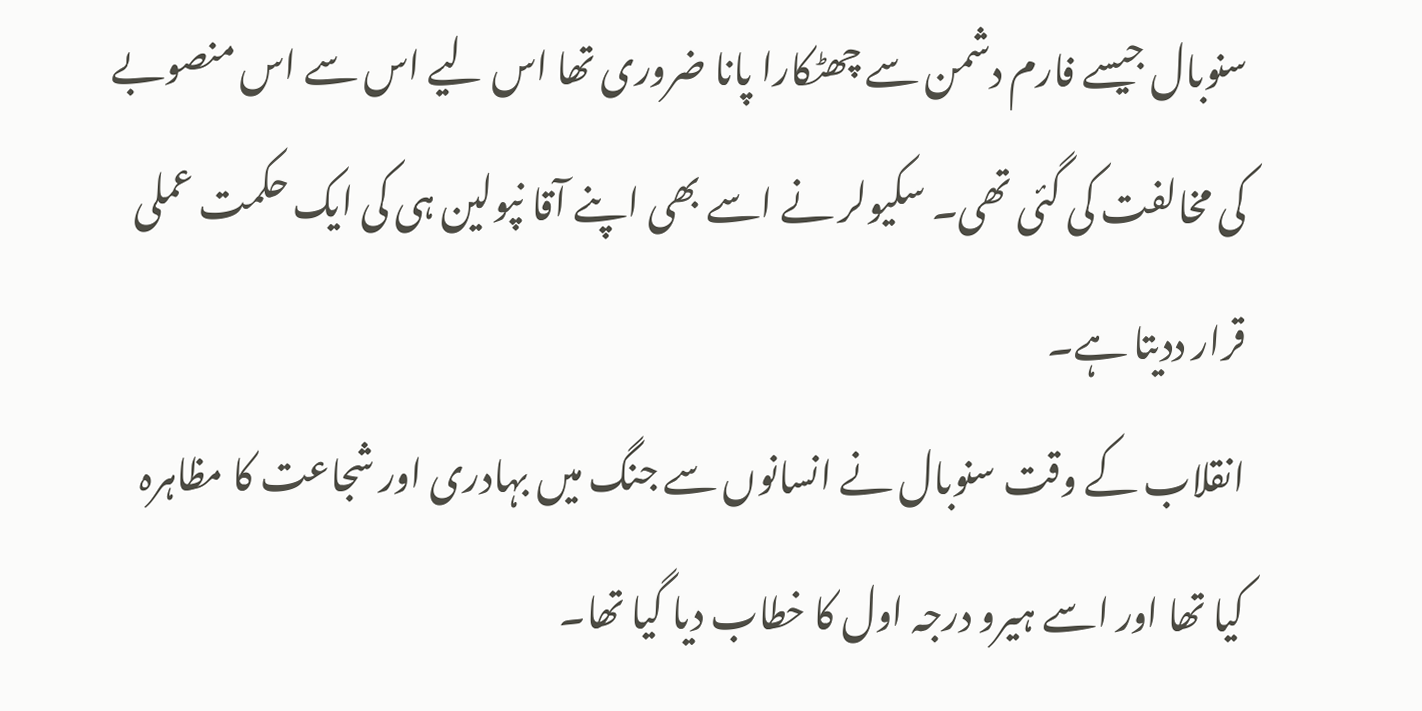سنوبال جیسے فارم دشمن سے چھٹکارا پانا ضروری تھا اس لیے اس سے اس منصوبے کی مخالفت کی گئی تھی۔ سکیولر نے اسے بھی اپنے آقا نپولین ہی کی ایک حکمت عملی قرار ددیتا ہے۔
انقلاب کے وقت سنوبال نے انسانوں سے جنگ میں بہادری اور شجاعت کا مظاہرہ کیا تھا اور اسے ہیرو درجہ اول کا خطاب دیا گیا تھا۔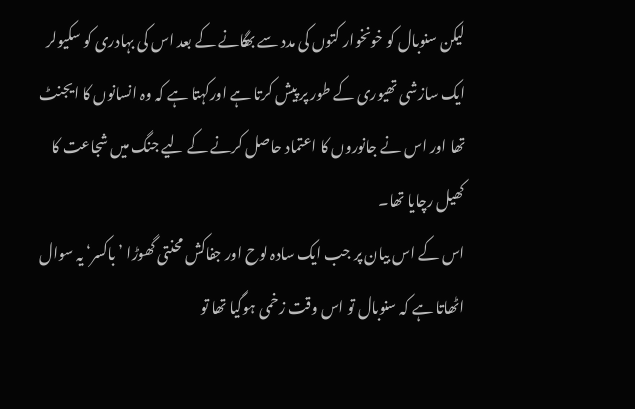لیکن سنوبال کو خونخوار کتوں کی مدد سے بھگانے کے بعد اس کی بہادری کو سکیولر ایک سازشی تھیوری کے طور پر پیش کرتا ہے اورکہتا ہے کہ وہ انسانوں کا ایجنٹ تھا اور اس نے جانوروں کا اعتماد حاصل کرنے کے لیے جنگ میں شجاعت کا کھیل رچایا تھا۔
اس کے اس بیان پر جب ایک سادہ لوح اور جفاکش محنتی گھوڑا ’باکسر‘ یہ سوال اٹھاتا ہے کہ سنوبال تو اس وقت زخمی ہوگیا تھا تو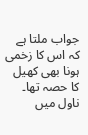جواب ملتا ہے کہ اس کا زخمی ہونا بھی کھیل کا حصہ تھا۔
ناول میں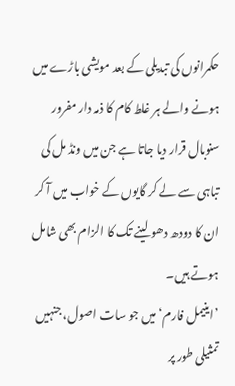حکمرانوں کی تبدیلی کے بعد مویشی باڑے میں ہونے والے ہر غلط کام کا ذمہ دار مفرور سنوبال قرار دیا جاتا ہے جن میں ونڈ مل کی تباہی سے لے کر گایوں کے خواب میں آ کر ان کا دودھ دھو لینے تک کا الزام بھی شامل ہوتے ہیں۔
’اینیمل فارم‘میں جو سات اصول، جنہیں تمثیلی طور پر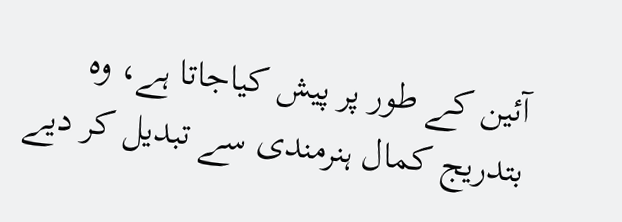آئین کے طور پر پیش کیاجاتا ہے، وہ بتدریج کمال ہنرمندی سے تبدیل کر دیے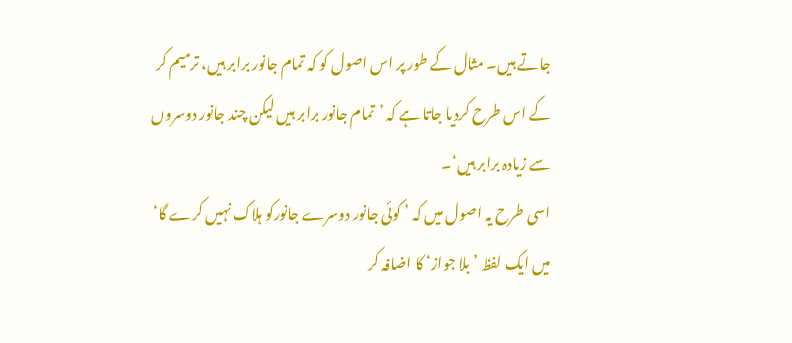جاتے ہیں۔ مثال کے طور پر اس اصول کو کہ تمام جانور برابر ہیں، ترمیم کر کے اس طرح کردیا جاتا ہے کہ ’تمام جانور برابر ہیں لیکن چند جانور دوسروں سے زیادہ برابر ہیں‘۔
اسی طرح یہ اصول میں کہ ’ کوئی جانور دوسرے جانورکو ہلاک نہیں کرے گا‘ میں ایک لفظ ’بلا جواز‘ کا اضافہ کر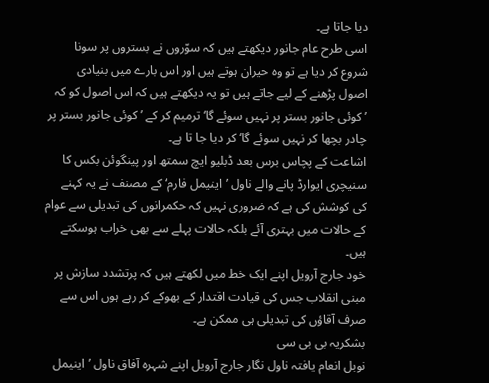دیا جاتا ہے۔
اسی طرح عام جانور دیکھتے ہیں کہ سوّروں نے بستروں پر سونا شروع کر دیا ہے تو وہ حیران ہوتے ہیں اور اس بارے میں بنیادی اصول پڑھنے کے لیے جاتے ہیں تو یہ دیکھتے ہیں کہ اس اصول کو کہ ’کوئی جانور بستر پر نہیں سوئے گا‘ ترمیم کر کے ’کوئی جانور بستر پر چادر بچھا کر نہیں سوئے گا‘ کر دیا جا تا ہے۔
اشاعت کے پچاس برس بعد ڈبلیو ایچ سمتھ اور پینگوئن بکس کا سنیچری ایوارڈ پانے والے ناول ’اینیمل فارم‘ کے مصنف نے یہ کہنے کی کوشش کی ہے کہ ضروری نہیں کہ حکمرانوں کی تبدیلی سے عوام کے حالات میں بہتری آئے بلکہ حالات پہلے سے بھی خراب ہوسکتے ہیں۔
خود جارج آرویل اپنے ایک خط میں لکھتے ہیں کہ پرتشدد سازش پر مبنی انقلاب جس کی قیادت اقتدار کے بھوکے کر رہے ہوں اس سے صرف آقاؤں کی تبدیلی ہی ممکن ہے۔
بشکریہ بی بی سی
نوبل انعام یافتہ ناول نگار جارج آرویل اپنے شہرہ آفاق ناول ’اینیمل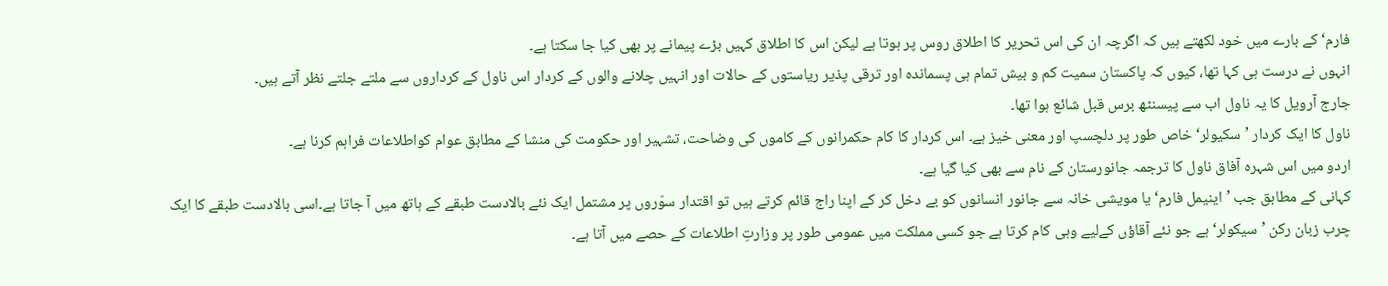فارم‘ کے بارے میں خود لکھتے ہیں کہ اگرچہ ان کی اس تحریر کا اطلاق روس پر ہوتا ہے لیکن اس کا اطلاق کہیں بڑے پیمانے پر بھی کیا جا سکتا ہے۔
انہوں نے درست ہی کہا تھا، کیوں کہ پاکستان سمیت کم و بیش تمام ہی پسماندہ اور ترقی پذیر ریاستوں کے حالات اور انہیں چلانے والوں کے کردار اس ناول کے کرداروں سے ملتے جلتے نظر آتے ہیں۔
جارج آرویل کا یہ ناول اب سے پیسنٹھ برس قبل شائع ہوا تھا۔
ناول کا ایک کردار ’سکیولر‘ خاص طور پر دلچسپ اور معنی خیز ہے۔ اس کردار کا کام حکمرانوں کے کاموں کی وضاحت، تشہیر اور حکومت کی منشا کے مطابق عوام کواطلاعات فراہم کرنا ہے۔
اردو میں اس شہرہ آفاق ناول کا ترجمہ جانورستان کے نام سے بھی کیا گیا ہے۔
کہانی کے مطابق جب ’اینیمل فارم‘ یا مویشی خانہ سے جانور انسانوں کو بے دخل کر کے اپنا راج قائم کرتے ہیں تو اقتدار سوّروں پر مشتمل ایک نئے بالادست طبقے کے ہاتھ میں آ جاتا ہے۔اسی بالادست طبقے کا ایک چرب زبان رکن ’سیکولر‘ ہے جو نئے آقاؤں کےلیے وہی کام کرتا ہے جو کسی مملکت میں عمومی طور پر وزارتِ اطلاعات کے حصے میں آتا ہے۔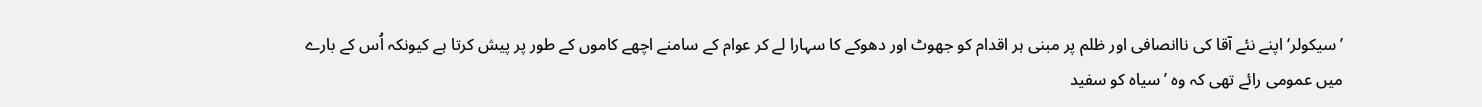’سیکولر‘ اپنے نئے آقا کی ناانصافی اور ظلم پر مبنی ہر اقدام کو جھوٹ اور دھوکے کا سہارا لے کر عوام کے سامنے اچھے کاموں کے طور پر پیش کرتا ہے کیونکہ اُس کے بارے میں عمومی رائے تھی کہ وہ ’سیاہ کو سفید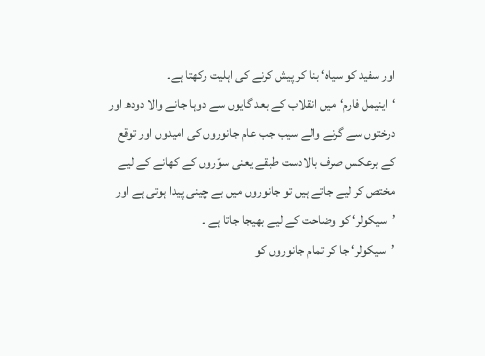اور سفید کو سیاہ‘ بنا کر پیش کرنے کی اہلیت رکھتا ہے۔
‘اینیمل فارم‘میں انقلاب کے بعد گایوں سے دوہا جانے والا دودھ اور درختوں سے گرنے والے سیب جب عام جانوروں کی امیدوں اور توقع کے برعکس صرف بالادست طبقے یعنی سوّروں کے کھانے کے لیے مختص کر لیے جاتے ہیں تو جانوروں میں بے چینی پیدا ہوتی ہے اور ’سیکولر‘ کو وضاحت کے لیے بھیجا جاتا ہے ۔
’سیکولر‘ جا کر تمام جانوروں کو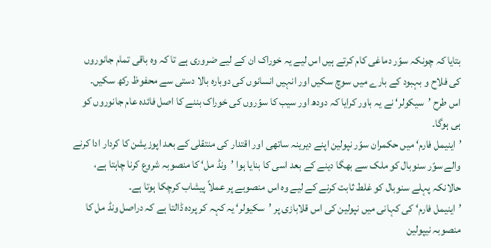بتایا کہ چونکہ سوّر دماغی کام کرتے ہیں اس لیے یہ خوراک ان کے لیے ضروری ہے تا کہ وہ باقی تمام جانوروں کی فلاح و بہبود کے بارے میں سوچ سکیں اور انہیں انسانوں کی دوبارہ بالا دستی سے محفوظ رکھ سکیں۔
اس طرح ’سیکولر‘ نے یہ باور کرایا کہ دودھ اور سیب کا سوّروں کی خوراک بننے کا اصل فائدہ عام جانوروں کو ہی ہوگا۔
’اینیمل فارم‘ میں حکمران سوّر نپولین اپنے دیرینہ ساتھی اور اقتدار کی منتقلی کے بعد اپوزیشن کا کردار ادا کرنے والے سوّر سنوبال کو ملک سے بھگا دینے کے بعد اسی کا بنایا ہوا ’ونڈ مل‘ کا منصوبہ شروع کرنا چاہتا ہے، حالانکہ پہلے سنوبال کو غلط ثابت کرنے کے لیے وہ اس منصوبے پر عملاً پیشاب کرچکا ہوتا ہے۔
’اینیمل فارم‘ کی کہانی میں نپولین کی اس قلابازی پر ’سکیولر‘ یہ کہہ کر پردہ ڈالتا ہے کہ دراصل ونڈ مل کا منصوبہ نیپولین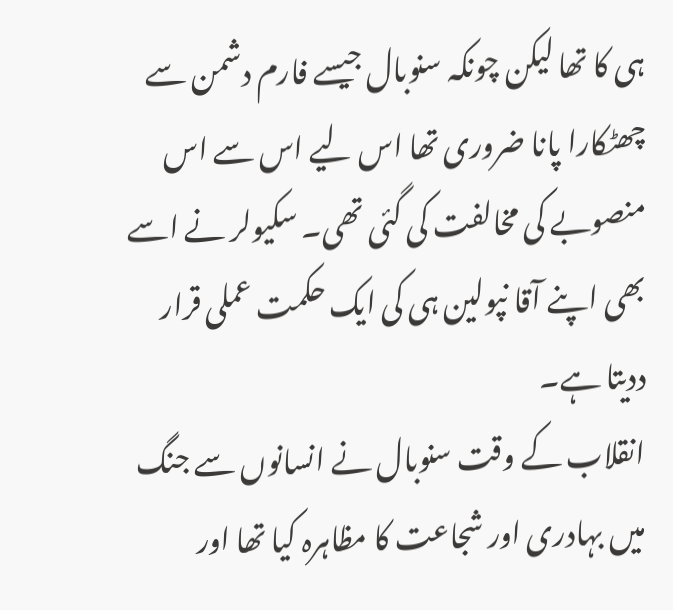ہی کا تھا لیکن چونکہ سنوبال جیسے فارم دشمن سے چھٹکارا پانا ضروری تھا اس لیے اس سے اس منصوبے کی مخالفت کی گئی تھی۔ سکیولر نے اسے بھی اپنے آقا نپولین ہی کی ایک حکمت عملی قرار ددیتا ہے۔
انقلاب کے وقت سنوبال نے انسانوں سے جنگ میں بہادری اور شجاعت کا مظاہرہ کیا تھا اور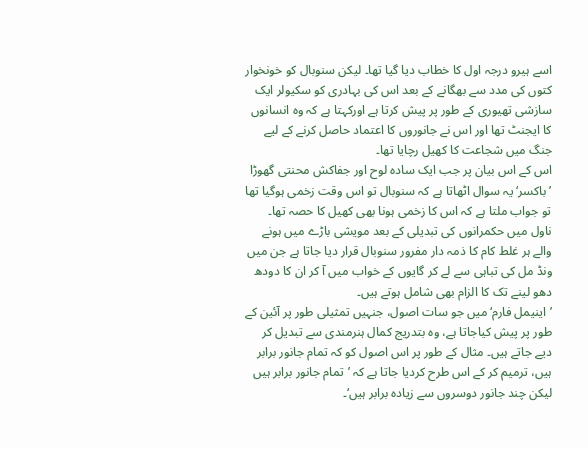اسے ہیرو درجہ اول کا خطاب دیا گیا تھا۔ لیکن سنوبال کو خونخوار کتوں کی مدد سے بھگانے کے بعد اس کی بہادری کو سکیولر ایک سازشی تھیوری کے طور پر پیش کرتا ہے اورکہتا ہے کہ وہ انسانوں کا ایجنٹ تھا اور اس نے جانوروں کا اعتماد حاصل کرنے کے لیے جنگ میں شجاعت کا کھیل رچایا تھا۔
اس کے اس بیان پر جب ایک سادہ لوح اور جفاکش محنتی گھوڑا ’باکسر‘ یہ سوال اٹھاتا ہے کہ سنوبال تو اس وقت زخمی ہوگیا تھا تو جواب ملتا ہے کہ اس کا زخمی ہونا بھی کھیل کا حصہ تھا۔
ناول میں حکمرانوں کی تبدیلی کے بعد مویشی باڑے میں ہونے والے ہر غلط کام کا ذمہ دار مفرور سنوبال قرار دیا جاتا ہے جن میں ونڈ مل کی تباہی سے لے کر گایوں کے خواب میں آ کر ان کا دودھ دھو لینے تک کا الزام بھی شامل ہوتے ہیں۔
’اینیمل فارم‘میں جو سات اصول، جنہیں تمثیلی طور پر آئین کے طور پر پیش کیاجاتا ہے، وہ بتدریج کمال ہنرمندی سے تبدیل کر دیے جاتے ہیں۔ مثال کے طور پر اس اصول کو کہ تمام جانور برابر ہیں، ترمیم کر کے اس طرح کردیا جاتا ہے کہ ’تمام جانور برابر ہیں لیکن چند جانور دوسروں سے زیادہ برابر ہیں‘۔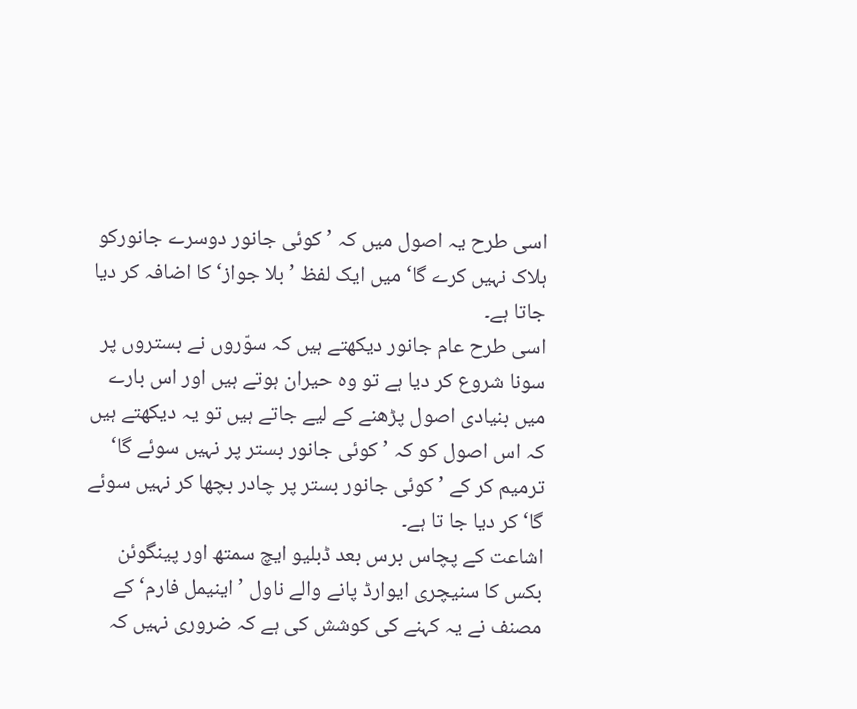اسی طرح یہ اصول میں کہ ’ کوئی جانور دوسرے جانورکو ہلاک نہیں کرے گا‘ میں ایک لفظ ’بلا جواز‘ کا اضافہ کر دیا جاتا ہے۔
اسی طرح عام جانور دیکھتے ہیں کہ سوّروں نے بستروں پر سونا شروع کر دیا ہے تو وہ حیران ہوتے ہیں اور اس بارے میں بنیادی اصول پڑھنے کے لیے جاتے ہیں تو یہ دیکھتے ہیں کہ اس اصول کو کہ ’کوئی جانور بستر پر نہیں سوئے گا‘ ترمیم کر کے ’کوئی جانور بستر پر چادر بچھا کر نہیں سوئے گا‘ کر دیا جا تا ہے۔
اشاعت کے پچاس برس بعد ڈبلیو ایچ سمتھ اور پینگوئن بکس کا سنیچری ایوارڈ پانے والے ناول ’اینیمل فارم‘ کے مصنف نے یہ کہنے کی کوشش کی ہے کہ ضروری نہیں کہ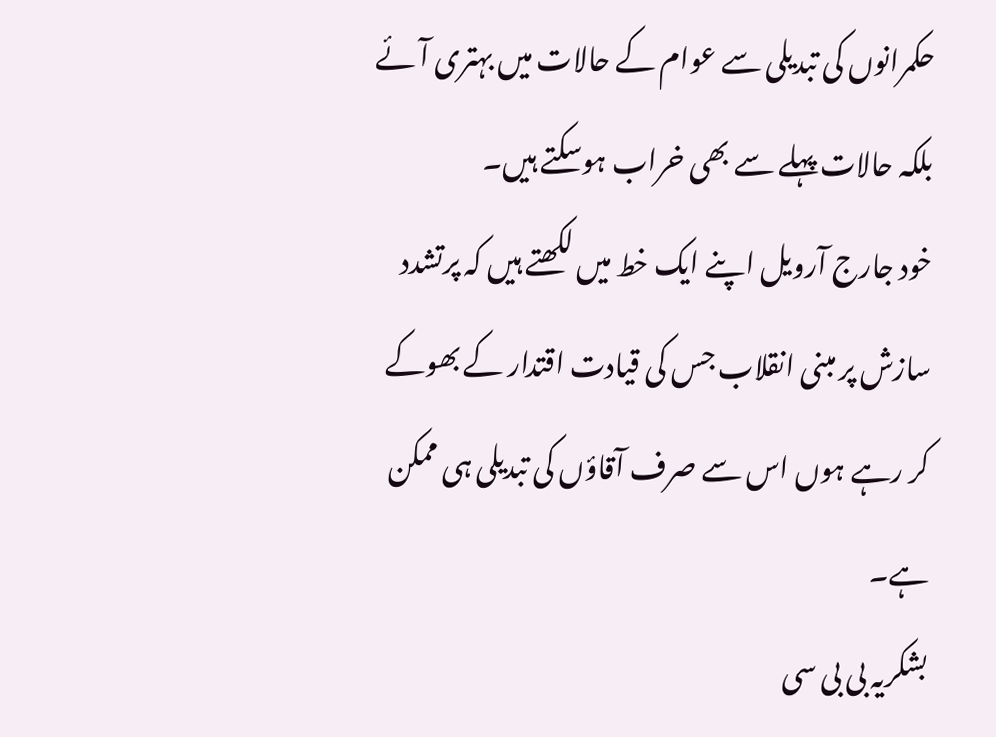حکمرانوں کی تبدیلی سے عوام کے حالات میں بہتری آئے بلکہ حالات پہلے سے بھی خراب ہوسکتے ہیں۔
خود جارج آرویل اپنے ایک خط میں لکھتے ہیں کہ پرتشدد سازش پر مبنی انقلاب جس کی قیادت اقتدار کے بھوکے کر رہے ہوں اس سے صرف آقاؤں کی تبدیلی ہی ممکن ہے۔
بشکریہ بی بی سی